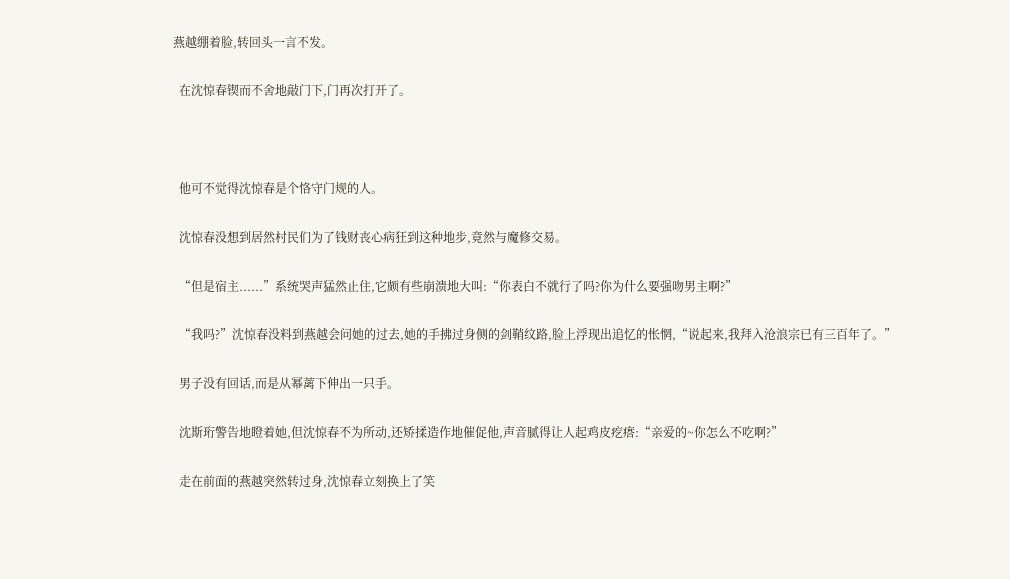燕越绷着脸,转回头一言不发。

  在沈惊春锲而不舍地敲门下,门再次打开了。



  他可不觉得沈惊春是个恪守门规的人。

  沈惊春没想到居然村民们为了钱财丧心病狂到这种地步,竟然与魔修交易。

  “但是宿主......”系统哭声猛然止住,它颇有些崩溃地大叫:“你表白不就行了吗?你为什么要强吻男主啊?”

  “我吗?”沈惊春没料到燕越会问她的过去,她的手拂过身侧的剑鞘纹路,脸上浮现出追忆的怅惘,“说起来,我拜入沧浪宗已有三百年了。”

  男子没有回话,而是从幂蓠下伸出一只手。

  沈斯珩警告地瞪着她,但沈惊春不为所动,还矫揉造作地催促他,声音腻得让人起鸡皮疙瘩:“亲爱的~你怎么不吃啊?”

  走在前面的燕越突然转过身,沈惊春立刻换上了笑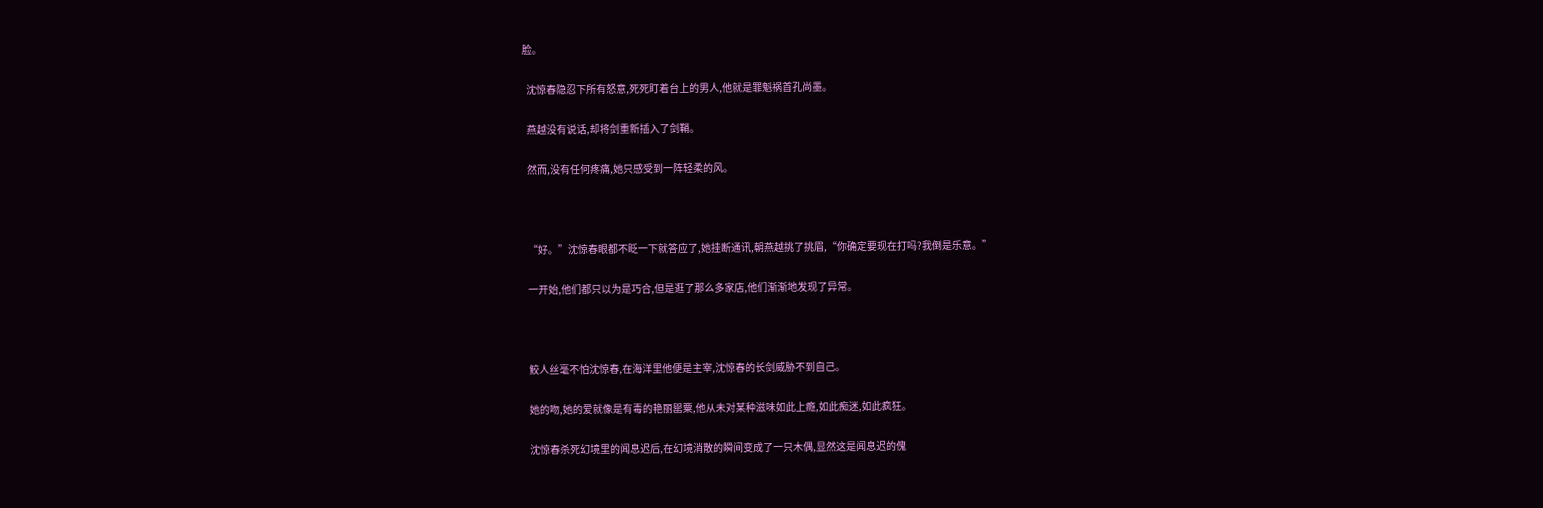脸。

  沈惊春隐忍下所有怒意,死死盯着台上的男人,他就是罪魁祸首孔尚墨。

  燕越没有说话,却将剑重新插入了剑鞘。

  然而,没有任何疼痛,她只感受到一阵轻柔的风。



  “好。”沈惊春眼都不眨一下就答应了,她挂断通讯,朝燕越挑了挑眉,“你确定要现在打吗?我倒是乐意。”

  一开始,他们都只以为是巧合,但是逛了那么多家店,他们渐渐地发现了异常。



  鲛人丝毫不怕沈惊春,在海洋里他便是主宰,沈惊春的长剑威胁不到自己。

  她的吻,她的爱就像是有毒的艳丽罂粟,他从未对某种滋味如此上瘾,如此痴迷,如此疯狂。

  沈惊春杀死幻境里的闻息迟后,在幻境消散的瞬间变成了一只木偶,显然这是闻息迟的傀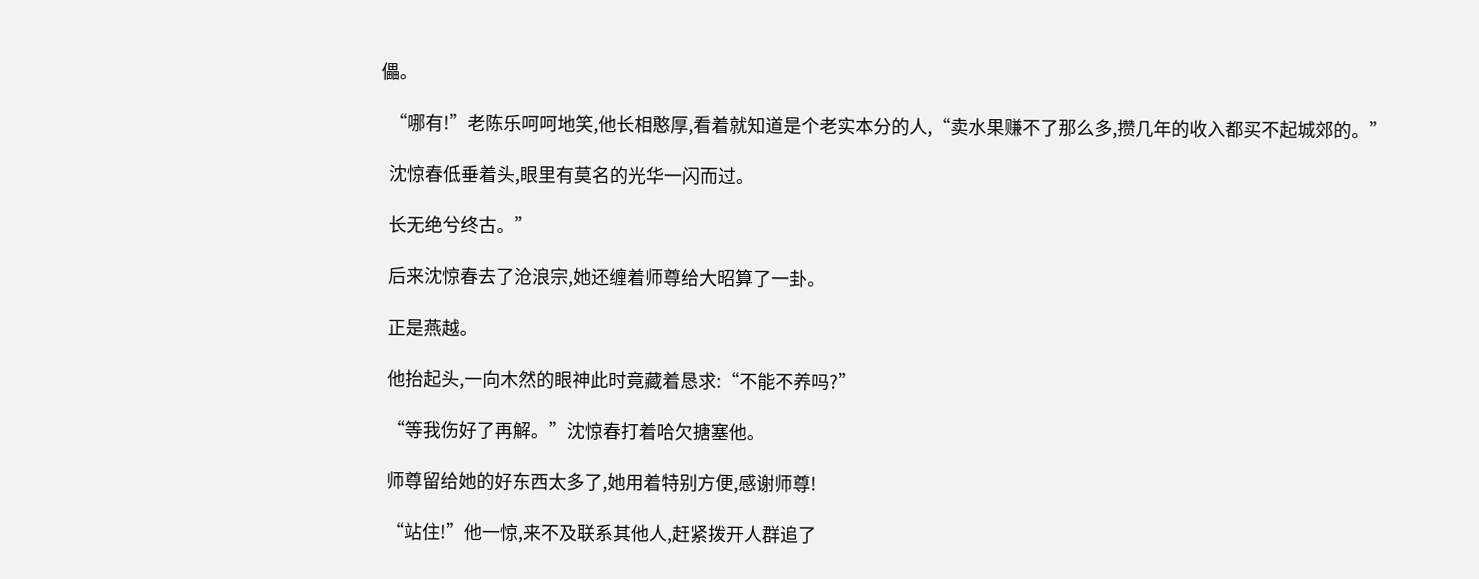儡。

  “哪有!”老陈乐呵呵地笑,他长相憨厚,看着就知道是个老实本分的人,“卖水果赚不了那么多,攒几年的收入都买不起城郊的。”

  沈惊春低垂着头,眼里有莫名的光华一闪而过。

  长无绝兮终古。”

  后来沈惊春去了沧浪宗,她还缠着师尊给大昭算了一卦。

  正是燕越。

  他抬起头,一向木然的眼神此时竟藏着恳求:“不能不养吗?”

  “等我伤好了再解。”沈惊春打着哈欠搪塞他。

  师尊留给她的好东西太多了,她用着特别方便,感谢师尊!

  “站住!”他一惊,来不及联系其他人,赶紧拨开人群追了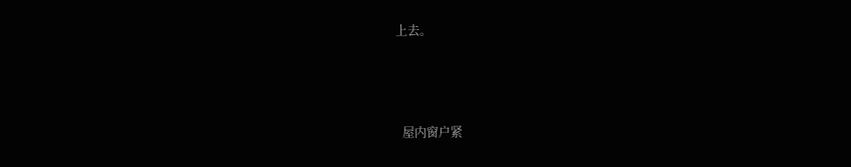上去。



  屋内窗户紧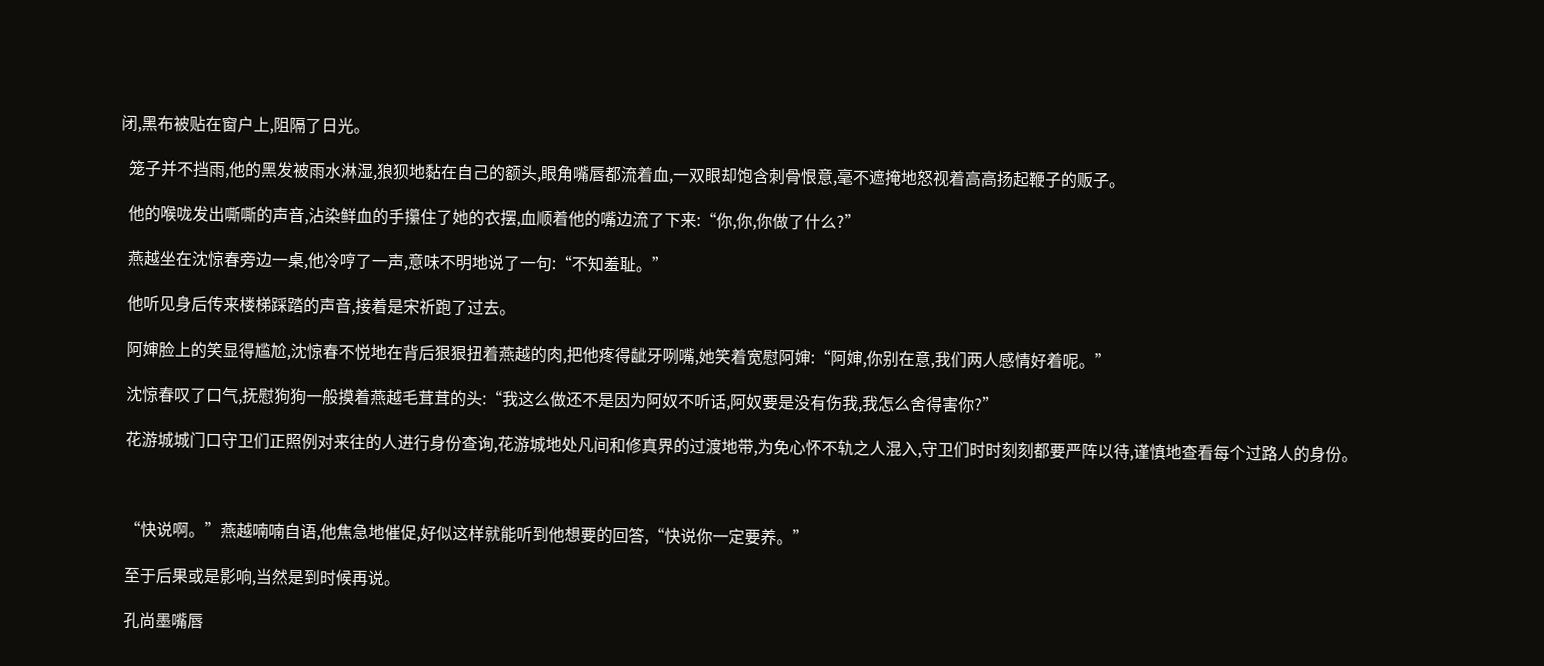闭,黑布被贴在窗户上,阻隔了日光。

  笼子并不挡雨,他的黑发被雨水淋湿,狼狈地黏在自己的额头,眼角嘴唇都流着血,一双眼却饱含刺骨恨意,毫不遮掩地怒视着高高扬起鞭子的贩子。

  他的喉咙发出嘶嘶的声音,沾染鲜血的手攥住了她的衣摆,血顺着他的嘴边流了下来:“你,你,你做了什么?”

  燕越坐在沈惊春旁边一桌,他冷哼了一声,意味不明地说了一句:“不知羞耻。”

  他听见身后传来楼梯踩踏的声音,接着是宋祈跑了过去。

  阿婶脸上的笑显得尴尬,沈惊春不悦地在背后狠狠扭着燕越的肉,把他疼得龇牙咧嘴,她笑着宽慰阿婶:“阿婶,你别在意,我们两人感情好着呢。”

  沈惊春叹了口气,抚慰狗狗一般摸着燕越毛茸茸的头:“我这么做还不是因为阿奴不听话,阿奴要是没有伤我,我怎么舍得害你?”

  花游城城门口守卫们正照例对来往的人进行身份查询,花游城地处凡间和修真界的过渡地带,为免心怀不轨之人混入,守卫们时时刻刻都要严阵以待,谨慎地查看每个过路人的身份。



  “快说啊。”燕越喃喃自语,他焦急地催促,好似这样就能听到他想要的回答,“快说你一定要养。”

  至于后果或是影响,当然是到时候再说。

  孔尚墨嘴唇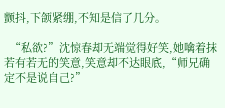颤抖,下颌紧绷,不知是信了几分。

  “私欲?”沈惊春却无端觉得好笑,她噙着抹若有若无的笑意,笑意却不达眼底,“师兄确定不是说自己?”